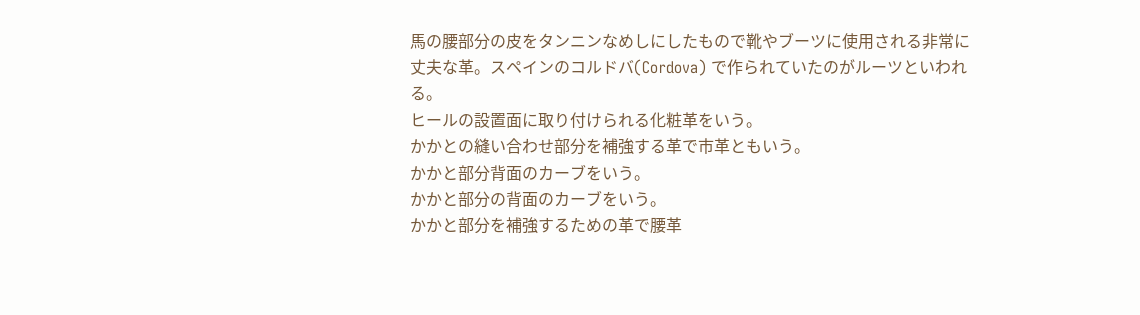馬の腰部分の皮をタンニンなめしにしたもので靴やブーツに使用される非常に丈夫な革。スペインのコルドバ(Cordova) で作られていたのがルーツといわれる。
ヒールの設置面に取り付けられる化粧革をいう。
かかとの縫い合わせ部分を補強する革で市革ともいう。
かかと部分背面のカーブをいう。
かかと部分の背面のカーブをいう。
かかと部分を補強するための革で腰革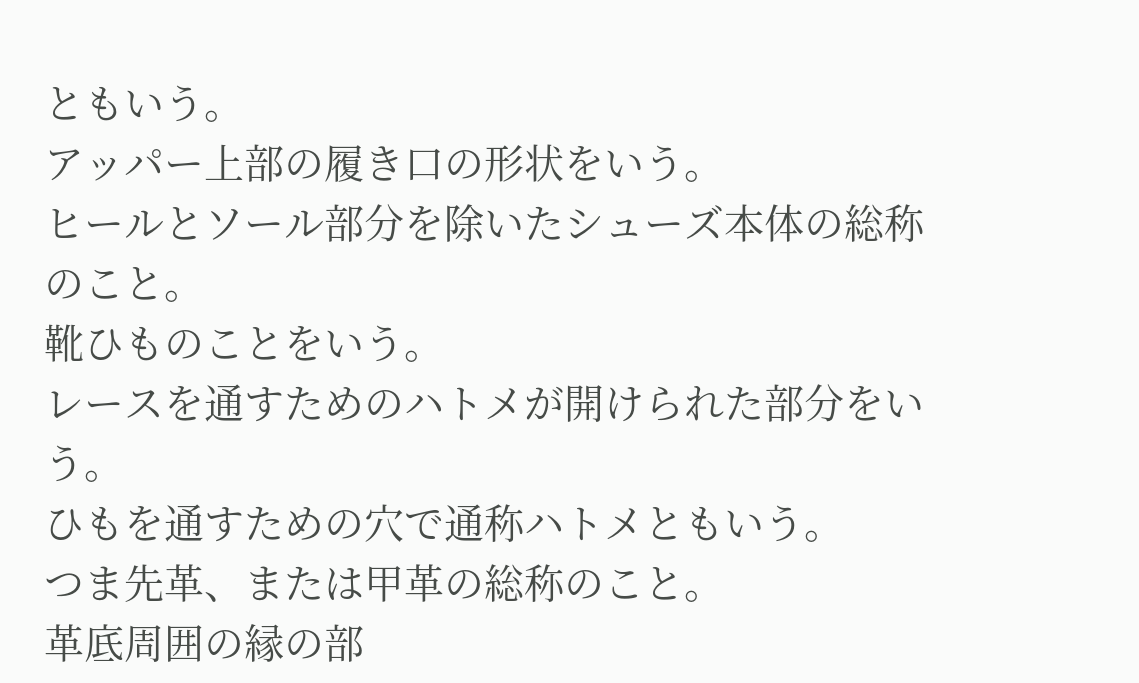ともいう。
アッパー上部の履き口の形状をいう。
ヒールとソール部分を除いたシューズ本体の総称のこと。
靴ひものことをいう。
レースを通すためのハトメが開けられた部分をいう。
ひもを通すための穴で通称ハトメともいう。
つま先革、または甲革の総称のこと。
革底周囲の縁の部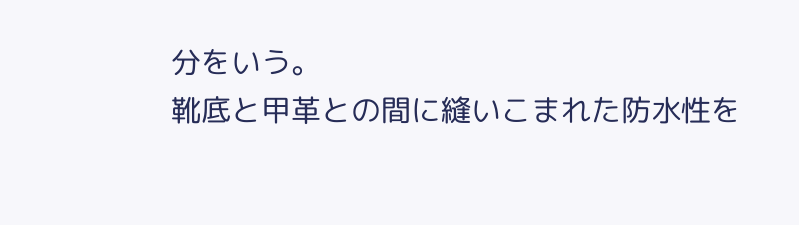分をいう。
靴底と甲革との間に縫いこまれた防水性を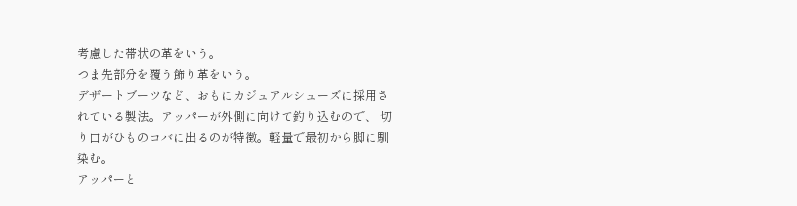考慮した帯状の革をいう。
つま先部分を覆う飾り革をいう。
デザートブーツなど、おもにカジュアルシューズに採用されている製法。アッパーが外側に向けて釣り込むので、 切り口がひものコバに出るのが特徴。軽量で最初から脚に馴染む。
アッパーと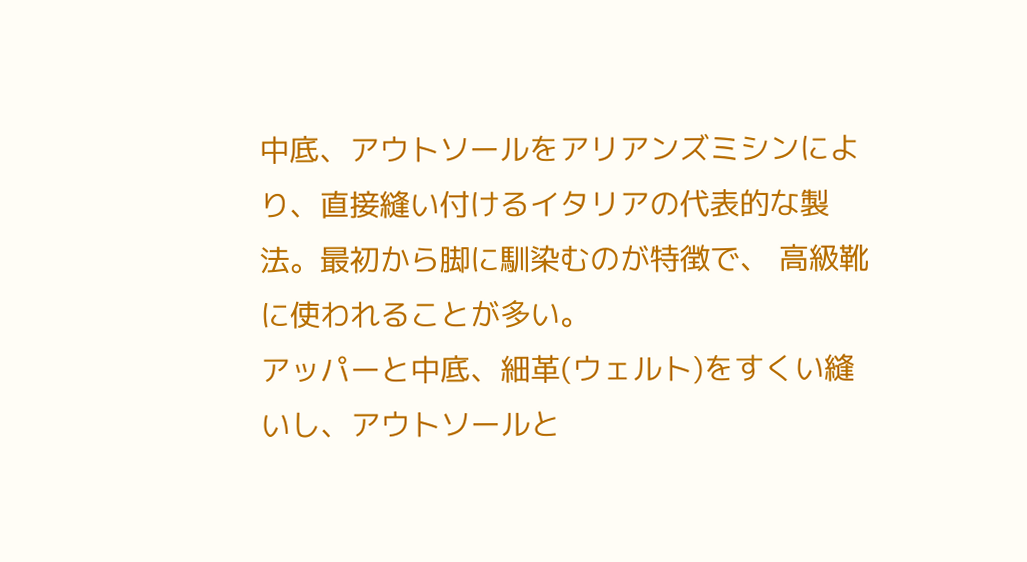中底、アウトソールをアリアンズミシンにより、直接縫い付けるイタリアの代表的な製法。最初から脚に馴染むのが特徴で、 高級靴に使われることが多い。
アッパーと中底、細革(ウェルト)をすくい縫いし、アウトソールと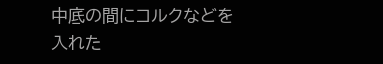中底の間にコルクなどを入れた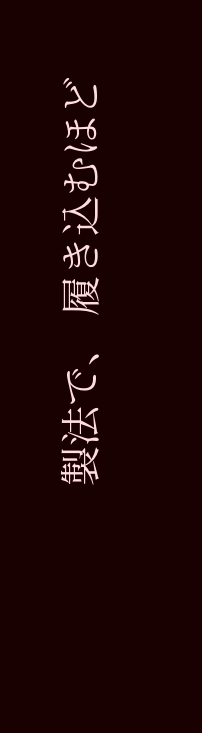製法で、 履き込むほど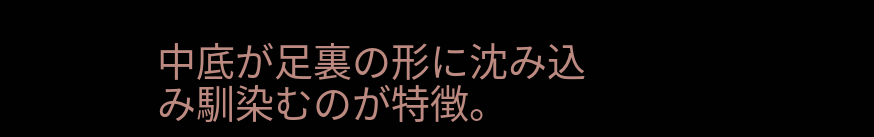中底が足裏の形に沈み込み馴染むのが特徴。